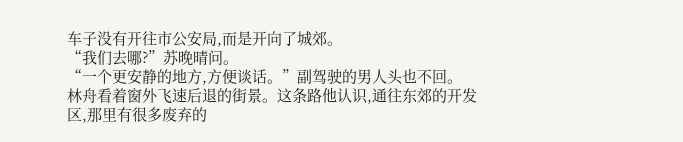车子没有开往市公安局,而是开向了城郊。
“我们去哪?”苏晚晴问。
“一个更安静的地方,方便谈话。”副驾驶的男人头也不回。
林舟看着窗外飞速后退的街景。这条路他认识,通往东郊的开发区,那里有很多废弃的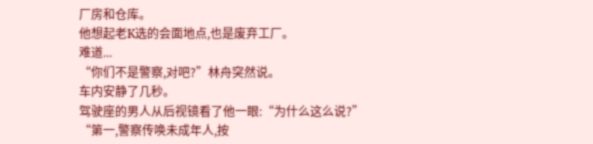厂房和仓库。
他想起老K选的会面地点,也是废弃工厂。
难道...
“你们不是警察,对吧?”林舟突然说。
车内安静了几秒。
驾驶座的男人从后视镜看了他一眼:“为什么这么说?”
“第一,警察传唤未成年人,按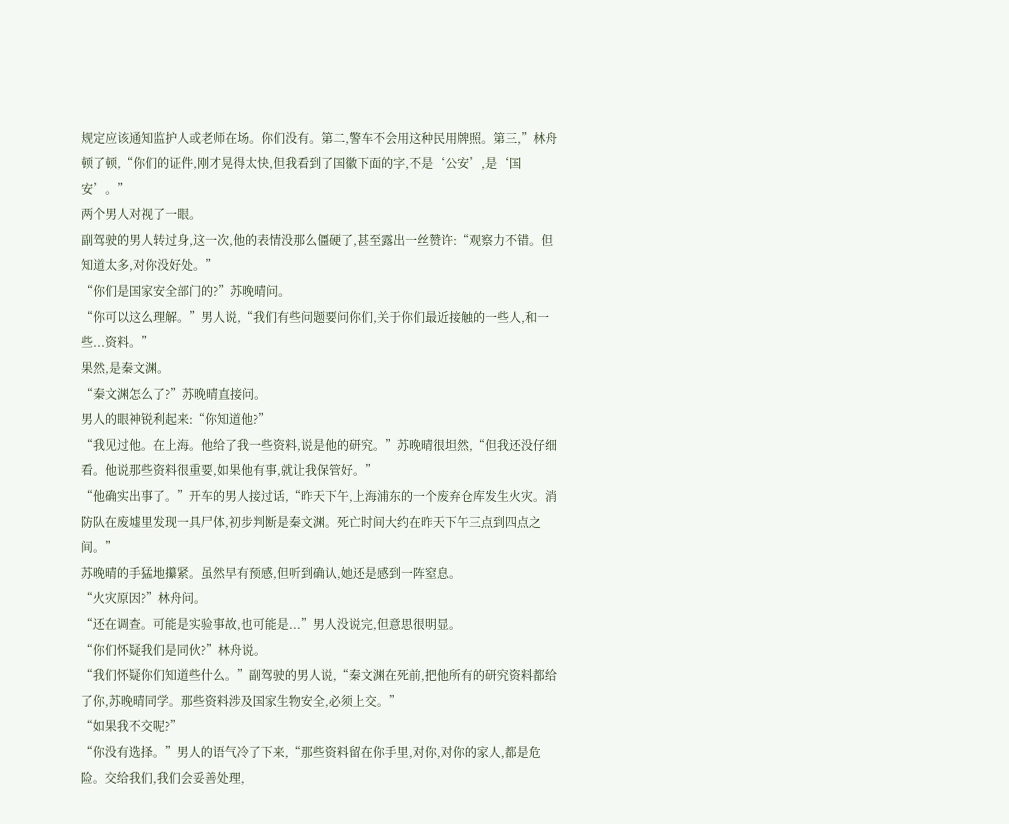规定应该通知监护人或老师在场。你们没有。第二,警车不会用这种民用牌照。第三,”林舟顿了顿,“你们的证件,刚才晃得太快,但我看到了国徽下面的字,不是‘公安’,是‘国安’。”
两个男人对视了一眼。
副驾驶的男人转过身,这一次,他的表情没那么僵硬了,甚至露出一丝赞许:“观察力不错。但知道太多,对你没好处。”
“你们是国家安全部门的?”苏晚晴问。
“你可以这么理解。”男人说,“我们有些问题要问你们,关于你们最近接触的一些人,和一些...资料。”
果然,是秦文渊。
“秦文渊怎么了?”苏晚晴直接问。
男人的眼神锐利起来:“你知道他?”
“我见过他。在上海。他给了我一些资料,说是他的研究。”苏晚晴很坦然,“但我还没仔细看。他说那些资料很重要,如果他有事,就让我保管好。”
“他确实出事了。”开车的男人接过话,“昨天下午,上海浦东的一个废弃仓库发生火灾。消防队在废墟里发现一具尸体,初步判断是秦文渊。死亡时间大约在昨天下午三点到四点之间。”
苏晚晴的手猛地攥紧。虽然早有预感,但听到确认,她还是感到一阵窒息。
“火灾原因?”林舟问。
“还在调查。可能是实验事故,也可能是...”男人没说完,但意思很明显。
“你们怀疑我们是同伙?”林舟说。
“我们怀疑你们知道些什么。”副驾驶的男人说,“秦文渊在死前,把他所有的研究资料都给了你,苏晚晴同学。那些资料涉及国家生物安全,必须上交。”
“如果我不交呢?”
“你没有选择。”男人的语气冷了下来,“那些资料留在你手里,对你,对你的家人,都是危险。交给我们,我们会妥善处理,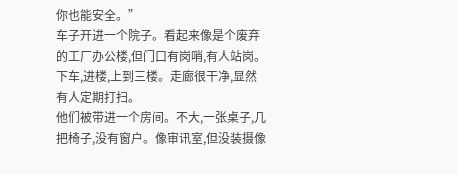你也能安全。”
车子开进一个院子。看起来像是个废弃的工厂办公楼,但门口有岗哨,有人站岗。
下车,进楼,上到三楼。走廊很干净,显然有人定期打扫。
他们被带进一个房间。不大,一张桌子,几把椅子,没有窗户。像审讯室,但没装摄像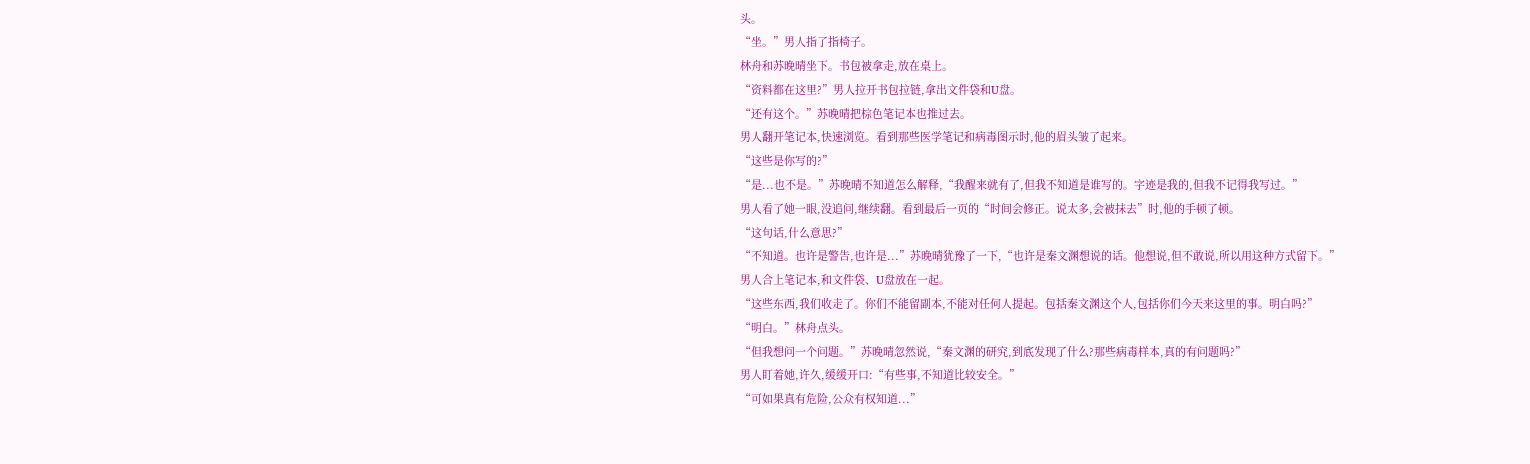头。
“坐。”男人指了指椅子。
林舟和苏晚晴坐下。书包被拿走,放在桌上。
“资料都在这里?”男人拉开书包拉链,拿出文件袋和U盘。
“还有这个。”苏晚晴把棕色笔记本也推过去。
男人翻开笔记本,快速浏览。看到那些医学笔记和病毒图示时,他的眉头皱了起来。
“这些是你写的?”
“是...也不是。”苏晚晴不知道怎么解释,“我醒来就有了,但我不知道是谁写的。字迹是我的,但我不记得我写过。”
男人看了她一眼,没追问,继续翻。看到最后一页的“时间会修正。说太多,会被抹去”时,他的手顿了顿。
“这句话,什么意思?”
“不知道。也许是警告,也许是...”苏晚晴犹豫了一下,“也许是秦文渊想说的话。他想说,但不敢说,所以用这种方式留下。”
男人合上笔记本,和文件袋、U盘放在一起。
“这些东西,我们收走了。你们不能留副本,不能对任何人提起。包括秦文渊这个人,包括你们今天来这里的事。明白吗?”
“明白。”林舟点头。
“但我想问一个问题。”苏晚晴忽然说,“秦文渊的研究,到底发现了什么?那些病毒样本,真的有问题吗?”
男人盯着她,许久,缓缓开口:“有些事,不知道比较安全。”
“可如果真有危险,公众有权知道...”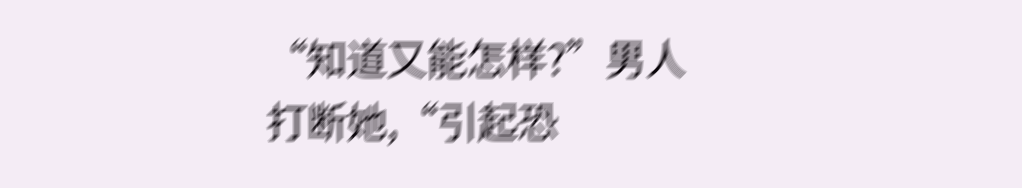“知道又能怎样?”男人打断她,“引起恐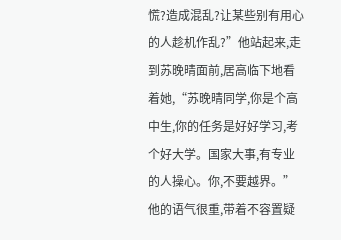慌?造成混乱?让某些别有用心的人趁机作乱?”他站起来,走到苏晚晴面前,居高临下地看着她,“苏晚晴同学,你是个高中生,你的任务是好好学习,考个好大学。国家大事,有专业的人操心。你,不要越界。”
他的语气很重,带着不容置疑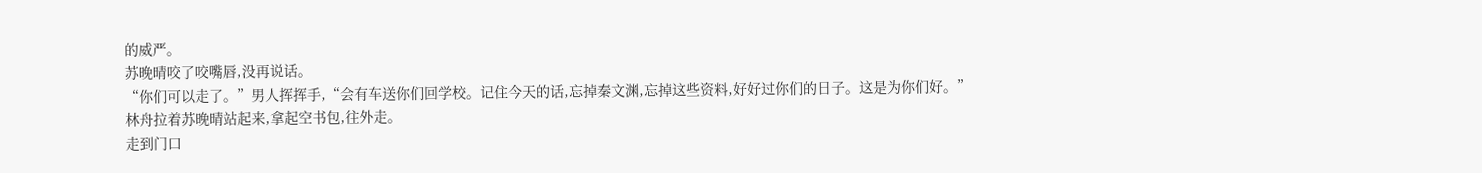的威严。
苏晚晴咬了咬嘴唇,没再说话。
“你们可以走了。”男人挥挥手,“会有车送你们回学校。记住今天的话,忘掉秦文渊,忘掉这些资料,好好过你们的日子。这是为你们好。”
林舟拉着苏晚晴站起来,拿起空书包,往外走。
走到门口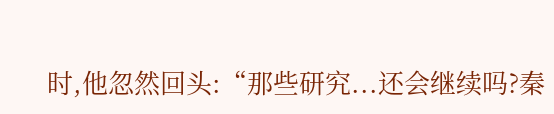时,他忽然回头:“那些研究...还会继续吗?秦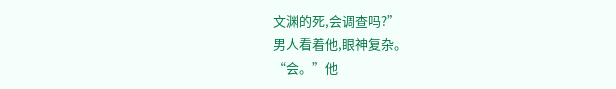文渊的死,会调查吗?”
男人看着他,眼神复杂。
“会。”他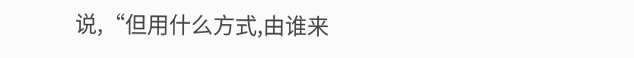说,“但用什么方式,由谁来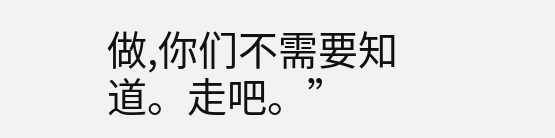做,你们不需要知道。走吧。”